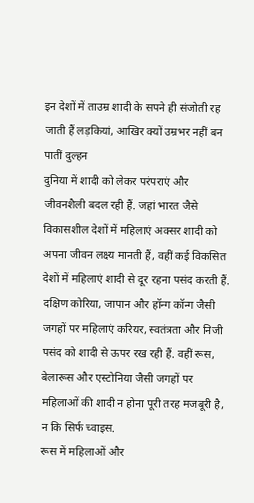इन देशों में ताउम्र शादी के सपने ही संजोती रह जाती हैं लड़कियां, आखिर क्यों उम्रभर नहीं बन पातीं दुल्हन
दुनिया में शादी को लेकर परंपराएं और जीवनशैली बदल रही हैं. जहां भारत जैसे विकासशील देशों में महिलाएं अक्सर शादी को अपना जीवन लक्ष्य मानती हैं, वहीं कई विकसित देशों में महिलाएं शादी से दूर रहना पसंद करती हैं.
दक्षिण कोरिया, जापान और हॉन्ग कॉन्ग जैसी जगहों पर महिलाएं करियर, स्वतंत्रता और निजी पसंद को शादी से ऊपर रख रही हैं. वहीं रूस, बेलारूस और एस्टोनिया जैसी जगहों पर महिलाओं की शादी न होना पूरी तरह मजबूरी है, न कि सिर्फ च्वाइस.
रूस में महिलाओं और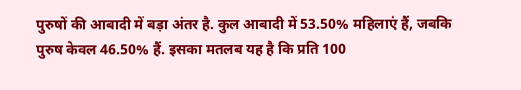पुरुषों की आबादी में बड़ा अंतर है. कुल आबादी में 53.50% महिलाएं हैं, जबकि पुरुष केवल 46.50% हैं. इसका मतलब यह है कि प्रति 100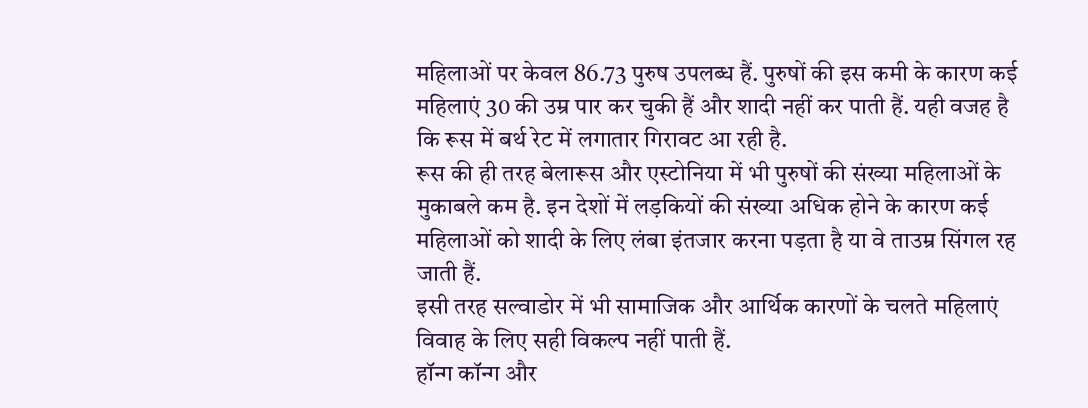महिलाओं पर केवल 86.73 पुरुष उपलब्ध हैं. पुरुषों की इस कमी के कारण कई महिलाएं 30 की उम्र पार कर चुकी हैं और शादी नहीं कर पाती हैं. यही वजह है कि रूस में बर्थ रेट में लगातार गिरावट आ रही है.
रूस की ही तरह बेलारूस और एस्टोनिया में भी पुरुषों की संख्या महिलाओं के मुकाबले कम है. इन देशों में लड़कियों की संख्या अधिक होने के कारण कई महिलाओं को शादी के लिए लंबा इंतजार करना पड़ता है या वे ताउम्र सिंगल रह जाती हैं.
इसी तरह सल्वाडोर में भी सामाजिक और आर्थिक कारणों के चलते महिलाएं विवाह के लिए सही विकल्प नहीं पाती हैं.
हॉन्ग कॉन्ग और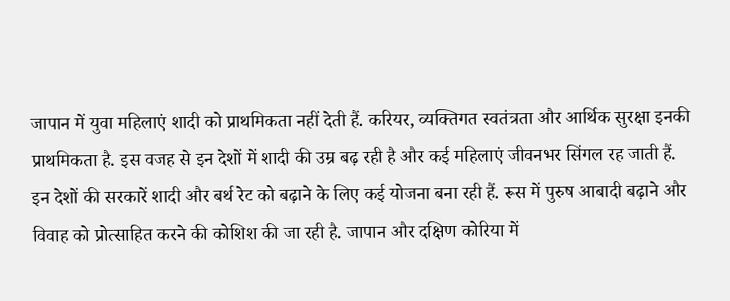जापान में युवा महिलाएं शादी को प्राथमिकता नहीं देती हैं. करियर, व्यक्तिगत स्वतंत्रता और आर्थिक सुरक्षा इनकी प्राथमिकता है. इस वजह से इन देशों में शादी की उम्र बढ़ रही है और कई महिलाएं जीवनभर सिंगल रह जाती हैं.
इन देशों की सरकारें शादी और बर्थ रेट को बढ़ाने के लिए कई योजना बना रही हैं. रूस में पुरुष आबादी बढ़ाने और विवाह को प्रोत्साहित करने की कोशिश की जा रही है. जापान और दक्षिण कोरिया में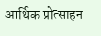आर्थिक प्रोत्साहन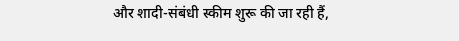और शादी-संबंधी स्कीम शुरू की जा रही हैं,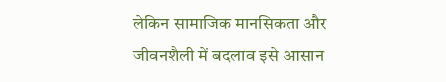लेकिन सामाजिक मानसिकता और जीवनशैली में बदलाव इसे आसान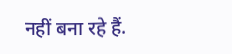नहीं बना रहे हैं.